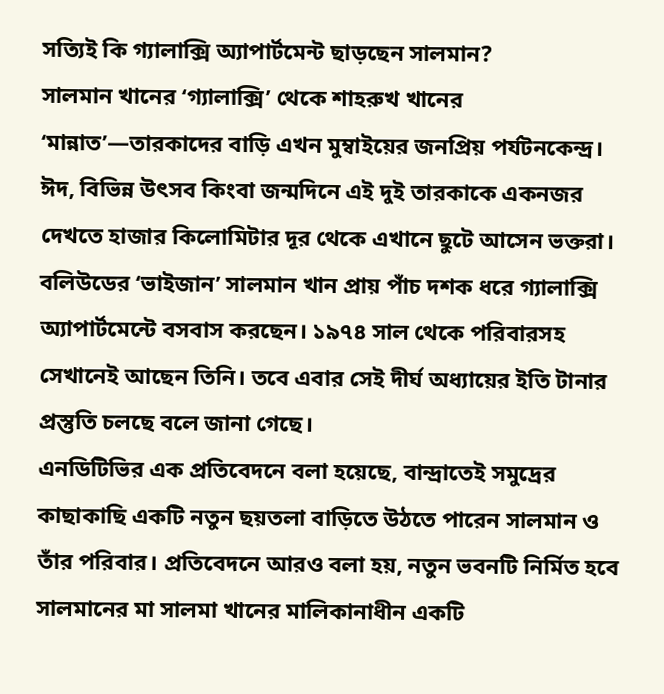সত্যিই কি গ্যালাক্সি অ্যাপার্টমেন্ট ছাড়ছেন সালমান?
সালমান খানের ‘গ্যালাক্সি’ থেকে শাহরুখ খানের ‘মান্নাত’—তারকাদের বাড়ি এখন মুম্বাইয়ের জনপ্রিয় পর্যটনকেন্দ্র। ঈদ, বিভিন্ন উৎসব কিংবা জন্মদিনে এই দুই তারকাকে একনজর দেখতে হাজার কিলোমিটার দূর থেকে এখানে ছুটে আসেন ভক্তরা।
বলিউডের ‘ভাইজান’ সালমান খান প্রায় পাঁচ দশক ধরে গ্যালাক্সি অ্যাপার্টমেন্টে বসবাস করছেন। ১৯৭৪ সাল থেকে পরিবারসহ সেখানেই আছেন তিনি। তবে এবার সেই দীর্ঘ অধ্যায়ের ইতি টানার প্রস্তুতি চলছে বলে জানা গেছে।
এনডিটিভির এক প্রতিবেদনে বলা হয়েছে, বান্দ্রাতেই সমুদ্রের কাছাকাছি একটি নতুন ছয়তলা বাড়িতে উঠতে পারেন সালমান ও তাঁর পরিবার। প্রতিবেদনে আরও বলা হয়, নতুন ভবনটি নির্মিত হবে সালমানের মা সালমা খানের মালিকানাধীন একটি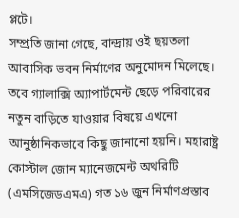প্লটে।
সম্প্রতি জানা গেছে, বান্দ্রায় ওই ছয়তলা আবাসিক ভবন নির্মাণের অনুমোদন মিলেছে। তবে গ্যালাক্সি অ্যাপার্টমেন্ট ছেড়ে পরিবারের নতুন বাড়িতে যাওয়ার বিষয়ে এখনো আনুষ্ঠানিকভাবে কিছু জানানো হয়নি। মহারাষ্ট্র কোস্টাল জোন ম্যানেজমেন্ট অথরিটি (এমসিজেডএমএ) গত ১৬ জুন নির্মাণপ্রস্তাব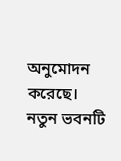অনুমোদন করেছে।
নতুন ভবনটি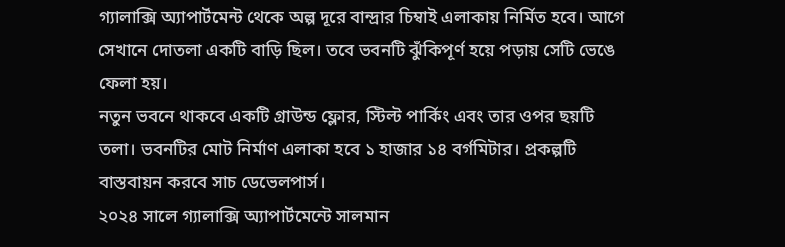গ্যালাক্সি অ্যাপার্টমেন্ট থেকে অল্প দূরে বান্দ্রার চিম্বাই এলাকায় নির্মিত হবে। আগে সেখানে দোতলা একটি বাড়ি ছিল। তবে ভবনটি ঝুঁকিপূর্ণ হয়ে পড়ায় সেটি ভেঙে ফেলা হয়।
নতুন ভবনে থাকবে একটি গ্রাউন্ড ফ্লোর, স্টিল্ট পার্কিং এবং তার ওপর ছয়টি তলা। ভবনটির মোট নির্মাণ এলাকা হবে ১ হাজার ১৪ বর্গমিটার। প্রকল্পটি বাস্তবায়ন করবে সাচ ডেভেলপার্স।
২০২৪ সালে গ্যালাক্সি অ্যাপার্টমেন্টে সালমান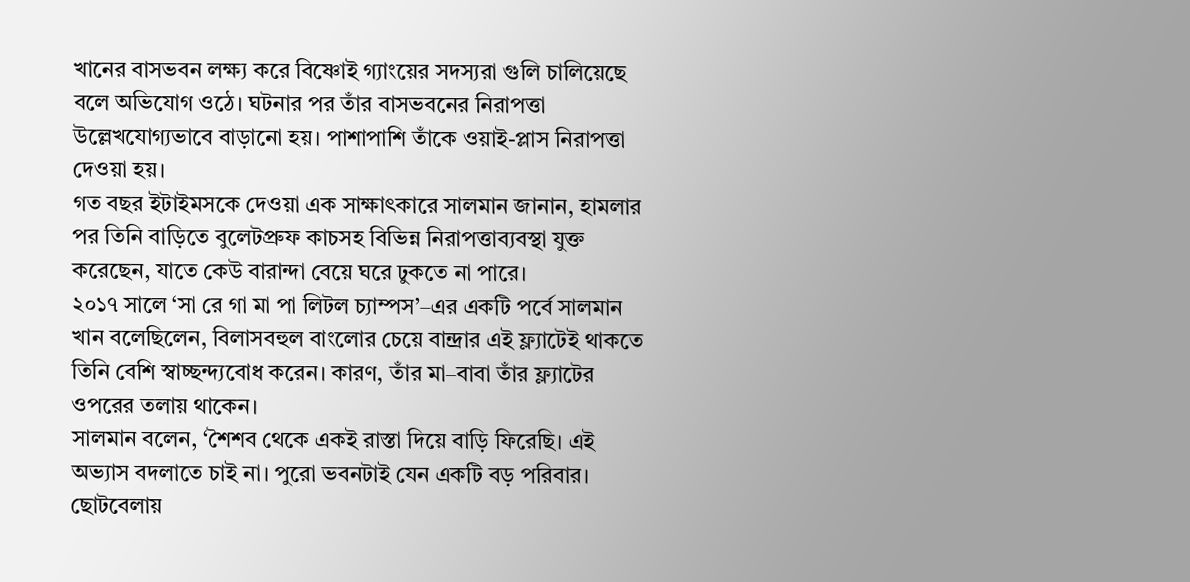খানের বাসভবন লক্ষ্য করে বিষ্ণোই গ্যাংয়ের সদস্যরা গুলি চালিয়েছে বলে অভিযোগ ওঠে। ঘটনার পর তাঁর বাসভবনের নিরাপত্তা উল্লেখযোগ্যভাবে বাড়ানো হয়। পাশাপাশি তাঁকে ওয়াই-প্লাস নিরাপত্তা দেওয়া হয়।
গত বছর ইটাইমসকে দেওয়া এক সাক্ষাৎকারে সালমান জানান, হামলার পর তিনি বাড়িতে বুলেটপ্রুফ কাচসহ বিভিন্ন নিরাপত্তাব্যবস্থা যুক্ত করেছেন, যাতে কেউ বারান্দা বেয়ে ঘরে ঢুকতে না পারে।
২০১৭ সালে ‘সা রে গা মা পা লিটল চ্যাম্পস’–এর একটি পর্বে সালমান খান বলেছিলেন, বিলাসবহুল বাংলোর চেয়ে বান্দ্রার এই ফ্ল্যাটেই থাকতে তিনি বেশি স্বাচ্ছন্দ্যবোধ করেন। কারণ, তাঁর মা–বাবা তাঁর ফ্ল্যাটের ওপরের তলায় থাকেন।
সালমান বলেন, ‘শৈশব থেকে একই রাস্তা দিয়ে বাড়ি ফিরেছি। এই অভ্যাস বদলাতে চাই না। পুরো ভবনটাই যেন একটি বড় পরিবার। ছোটবেলায়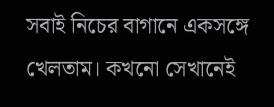সবাই নিচের বাগানে একসঙ্গে খেলতাম। কখনো সেখানেই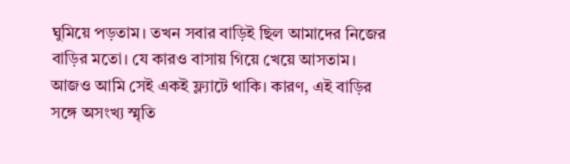ঘুমিয়ে পড়তাম। তখন সবার বাড়িই ছিল আমাদের নিজের বাড়ির মতো। যে কারও বাসায় গিয়ে খেয়ে আসতাম। আজও আমি সেই একই ফ্ল্যাটে থাকি। কারণ, এই বাড়ির সঙ্গে অসংখ্য স্মৃতি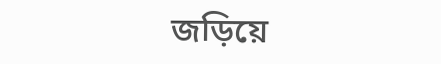জড়িয়ে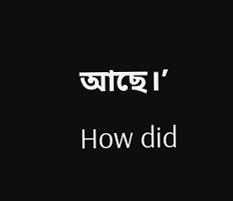আছে।’
How did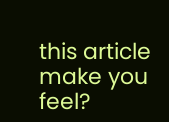this article make you feel?